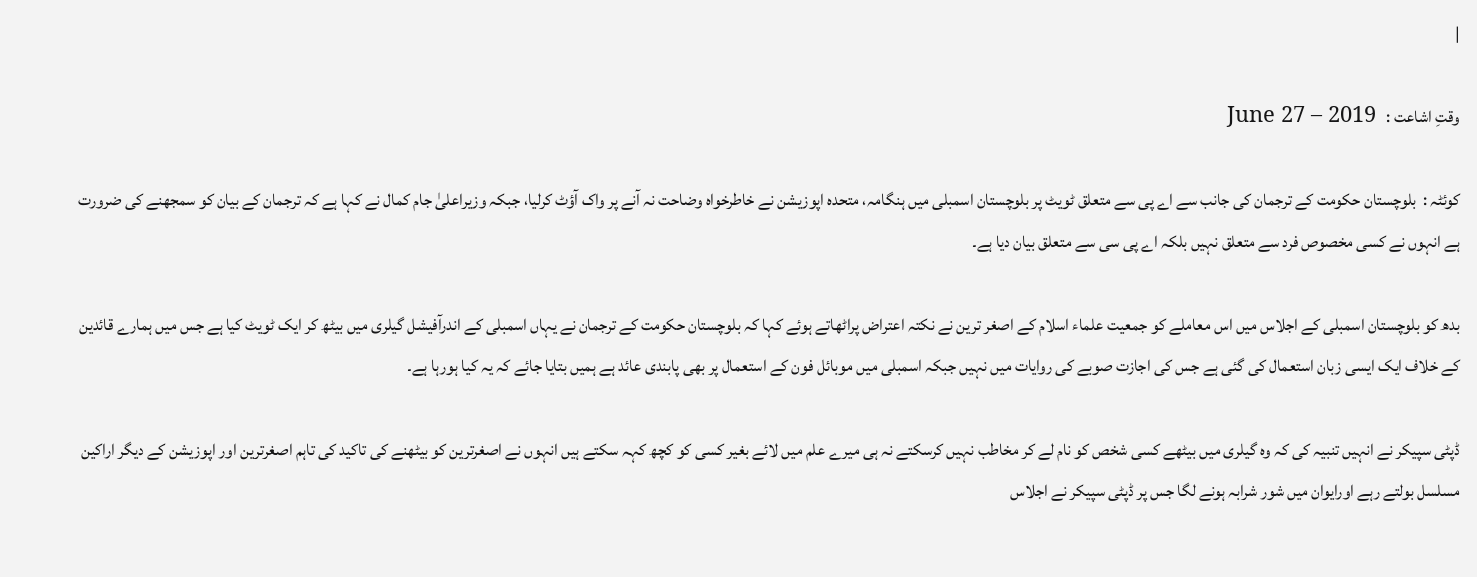|

وقتِ اشاعت :   June 27 – 2019

کوئٹہ :  بلوچستان حکومت کے ترجمان کی جانب سے اے پی سے متعلق ٹویٹ پر بلوچستان اسمبلی میں ہنگامہ، متحدہ اپوزیشن نے خاطرخواہ وضاحت نہ آنے پر واک آؤٹ کرلیا، جبکہ وزیراعلیٰ جام کمال نے کہا ہے کہ ترجمان کے بیان کو سمجھنے کی ضرورت ہے انہوں نے کسی مخصوص فرد سے متعلق نہیں بلکہ اے پی سی سے متعلق بیان دیا ہے۔

بدھ کو بلوچستان اسمبلی کے اجلاس میں اس معاملے کو جمعیت علماء اسلام کے اصغر ترین نے نکتہ اعتراض پراٹھاتے ہوئے کہا کہ بلوچستان حکومت کے ترجمان نے یہاں اسمبلی کے اندرآفیشل گیلری میں بیٹھ کر ایک ٹویٹ کیا ہے جس میں ہمارے قائدین کے خلاف ایک ایسی زبان استعمال کی گئی ہے جس کی اجازت صوبے کی روایات میں نہیں جبکہ اسمبلی میں موبائل فون کے استعمال پر بھی پابندی عائد ہے ہمیں بتایا جائے کہ یہ کیا ہورہا ہے۔

ڈپٹی سپیکر نے انہیں تنبیہ کی کہ وہ گیلری میں بیٹھے کسی شخص کو نام لے کر مخاطب نہیں کرسکتے نہ ہی میرے علم میں لائے بغیر کسی کو کچھ کہہ سکتے ہیں انہوں نے اصغرترین کو بیٹھنے کی تاکید کی تاہم اصغرترین اور اپوزیشن کے دیگر اراکین مسلسل بولتے رہے اورایوان میں شور شرابہ ہونے لگا جس پر ڈپٹی سپیکر نے اجلاس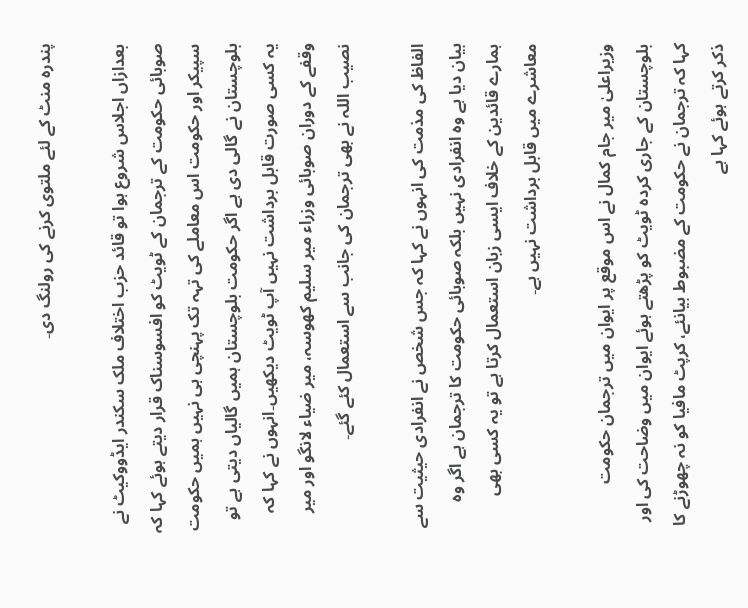پندرہ منٹ کے لئے ملتوی کرنے کی رولنگ دی۔

بعدازاں اجلاس شروع ہوا تو قائد حزب اختلاف ملک سکندر ایڈووکیٹ نے صوبائی حکومت کے ترجمان کے ٹویٹ کو افسوسناک قرار دیتے ہوئے کہا کہ سپیکر اور حکومت اس معاملے کی تہہ تک پہنچی ہی نہیں ہمیں حکومت بلوچستان نے گالی دی ہے اگر حکومت بلوچستان ہمیں گالیاں دیتی ہے تو یہ کسی صورت قابل برداشت نہیں آپ ٹویٹ دیکھیں۔انہوں نے کہا کہ وقفے کے دوران صوبائی وزراء میر سلیم کھوسہ، میر ضیاء لانگو اور میر نصیب اللہ نے بھی ترجمان کی جانب سے استعمال کئے گئے۔

الفاظ کی مذمت کی انہوں نے کہا کہ جس شخص نے انفرادی حیثیت سے بیان دیا ہے وہ انفرادی نہیں بلکہ صوبائی حکومت کا ترجمان ہے اگر وہ ہمارے قائدین کے خلاف ایسی زبان استعمال کرتا ہے تو یہ کسی بھی معاشرے میں قابل برداشت نہیں ہے۔

وزیراعلیٰ میر جام کمال نے اس موقع پر ایوان میں ترجمان حکومت بلوچستان کے جاری کردہ ٹویٹ کو پڑھتے ہوئے ایوان میں وضاحت کی اور کہا کہ ترجمان نے حکومت کے مضبوط بیانئے، کرپٹ مافیا کو نہ چھوڑنے کا ذکر کرتے ہوئے کہا ہے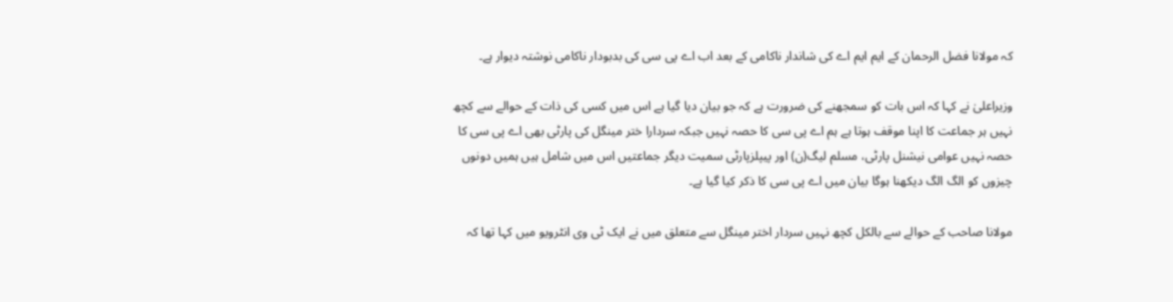کہ مولانا فضل الرحمان کے ایم ایم اے کی شاندار ناکامی کے بعد اب اے پی سی کی بدبودار ناکامی نوشتہ دیوار ہے۔

وزیراعلیٰ نے کہا کہ اس بات کو سمجھنے کی ضرورت ہے کہ جو بیان دیا گیا ہے اس میں کسی کی ذات کے حوالے سے کچھ نہیں ہر جماعت کا اپنا موقف ہوتا ہے ہم اے پی سی کا حصہ نہیں جبکہ سردارا ختر مینگل کی پارٹی بھی اے پی سی کا حصہ نہیں عوامی نیشنل پارٹی، مسلم لیگ(ن) اور پیپلزپارٹی سمیت دیگر جماعتیں اس میں شامل ہیں ہمیں دونوں چیزوں کو الگ الگ دیکھنا ہوگا بیان میں اے پی سی کا ذکر کیا گیا ہے۔

مولانا صاحب کے حوالے سے بالکل کچھ نہیں سردار اختر مینگل سے متعلق میں نے ایک ٹی وی انٹرویو میں کہا تھا کہ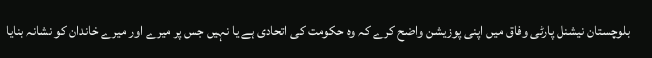بلوچستان نیشنل پارٹی وفاق میں اپنی پوزیشن واضح کرے کہ وہ حکومت کی اتحادی ہے یا نہیں جس پر میرے اور میرے خاندان کو نشانہ بنایا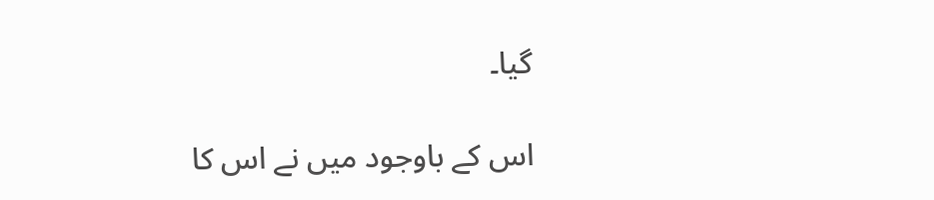گیا۔

اس کے باوجود میں نے اس کا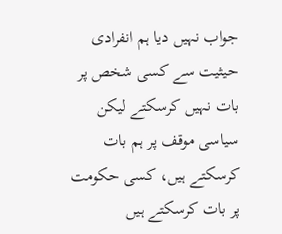جواب نہیں دیا ہم انفرادی حیثیت سے کسی شخص پر بات نہیں کرسکتے لیکن سیاسی موقف پر ہم بات کرسکتے ہیں، کسی حکومت پر بات کرسکتے ہیں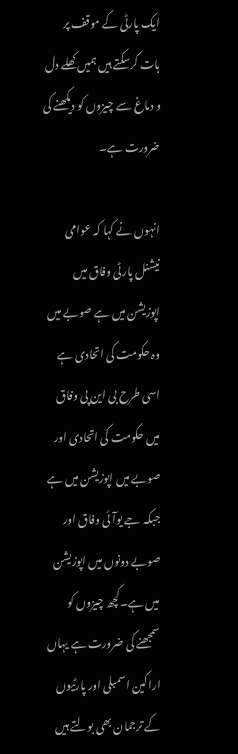ایک پارٹی کے موقف پر بات کرسکتے ہیں ہمیں کھلے دل و دماغ سے چیزوں کو دیکھنے کی ضرورت ہے۔

انہوں نے کہا کہ عوامی نیشنل پارٹی وفاق میں اپوزیشن میں ہے صوبے میں وہ حکومت کی اتحادی ہے اسی طرح بی این پی وفاق میں حکومت کی اتحادی اور صوبے میں اپوزیشن میں ہے جبکہ جے یوآئی وفاق اور صوبے دونوں میں اپوزیشن میں ہے۔کچھ چیزوں کو سمجھنے کی ضرورت ہے یہاں اراکین اسمبلی اور پارٹیوں کے ترجمان بھی بولتے ہیں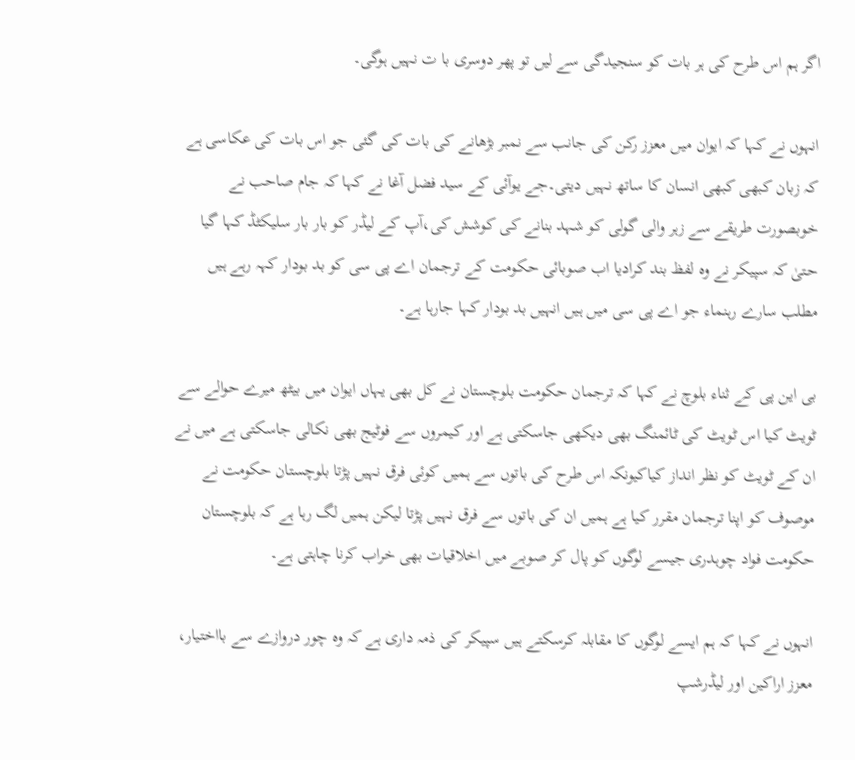اگر ہم اس طرح کی ہر بات کو سنجیدگی سے لیں تو پھر دوسری با ت نہیں ہوگی۔

انہوں نے کہا کہ ایوان میں معزز رکن کی جانب سے نمبر بڑھانے کی بات کی گئی جو اس بات کی عکاسی ہے کہ زبان کبھی کبھی انسان کا ساتھ نہیں دیتی۔جے یوآئی کے سید فضل آغا نے کہا کہ جام صاحب نے خوبصورت طریقے سے زہر والی گولی کو شہد بنانے کی کوشش کی،آپ کے لیڈر کو بار بار سلیکٹڈ کہا گیا حتیٰ کہ سپیکر نے وہ لفظ بند کرادیا اب صوبائی حکومت کے ترجمان اے پی سی کو بد بودار کہہ رہے ہیں مطلب سارے رہنماء جو اے پی سی میں ہیں انہیں بد بودار کہا جارہا ہے۔

بی این پی کے ثناء بلوچ نے کہا کہ ترجمان حکومت بلوچستان نے کل بھی یہاں ایوان میں بیٹھ میرے حوالے سے ٹویٹ کیا اس ٹویٹ کی ٹائمنگ بھی دیکھی جاسکتی ہے اور کیمروں سے فوٹیج بھی نکالی جاسکتی ہے میں نے ان کے ٹویٹ کو نظر انداز کیاکیونکہ اس طرح کی باتوں سے ہمیں کوئی فرق نہیں پڑتا بلوچستان حکومت نے موصوف کو اپنا ترجمان مقرر کیا ہے ہمیں ان کی باتوں سے فرق نہیں پڑتا لیکن ہمیں لگ رہا ہے کہ بلوچستان حکومت فواد چوہدری جیسے لوگوں کو پال کر صوبے میں اخلاقیات بھی خراب کرنا چاہتی ہے۔

انہوں نے کہا کہ ہم ایسے لوگوں کا مقابلہ کرسکتے ہیں سپیکر کی ذمہ داری ہے کہ وہ چور دروازے سے بااختیار، معزز اراکین اور لیڈرشپ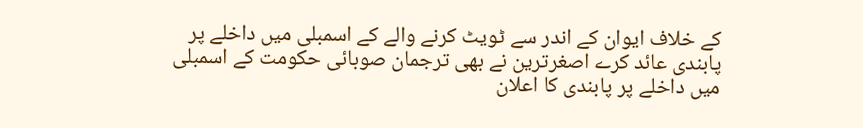کے خلاف ایوان کے اندر سے ٹویٹ کرنے والے کے اسمبلی میں داخلے پر پابندی عائد کرے اصغرترین نے بھی ترجمان صوبائی حکومت کے اسمبلی میں داخلے پر پابندی کا اعلان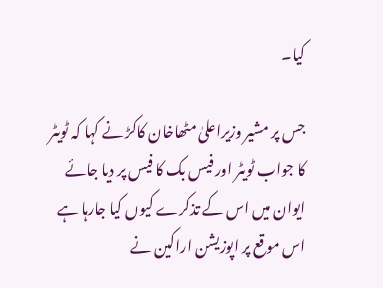کیا۔

جس پر مشیر وزیراعلیٰ مٹھاخان کاکڑ نے کہا کہ ٹویٹر کا جواب ٹویٹر اور فیس بک کا فیس پر دیا جائے ایوان میں اس کے تذکرے کیوں کیا جارہا ہے اس موقع پر اپوزیشن اراکین نے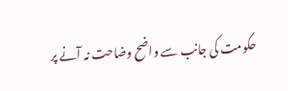حکومت کی جانب سے واضح وضاحت نہ آنے پر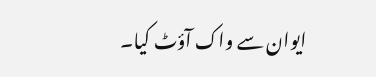ایوان سے واک آؤٹ کیا۔